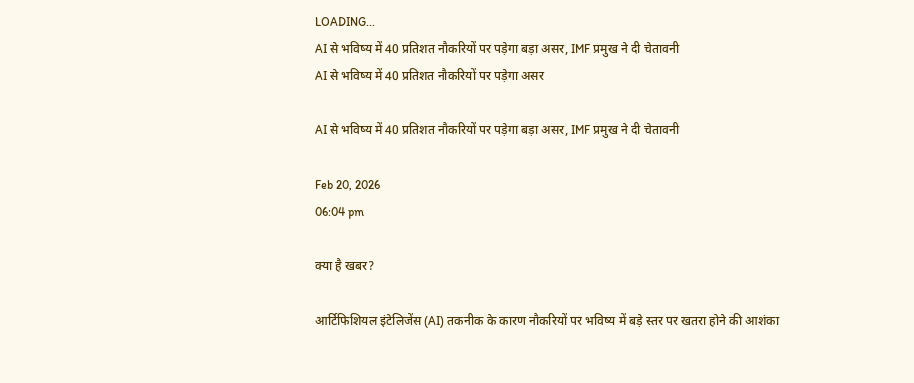LOADING...
AI से भविष्य में 40 प्रतिशत नौकरियों पर पड़ेगा बड़ा असर, IMF प्रमुख ने दी चेतावनी
AI से भविष्य में 40 प्रतिशत नौकरियों पर पड़ेगा असर

AI से भविष्य में 40 प्रतिशत नौकरियों पर पड़ेगा बड़ा असर, IMF प्रमुख ने दी चेतावनी

Feb 20, 2026
06:04 pm

क्या है खबर?

आर्टिफिशियल इंटेलिजेंस (AI) तकनीक के कारण नौकरियों पर भविष्य में बड़े स्तर पर खतरा होने की आशंका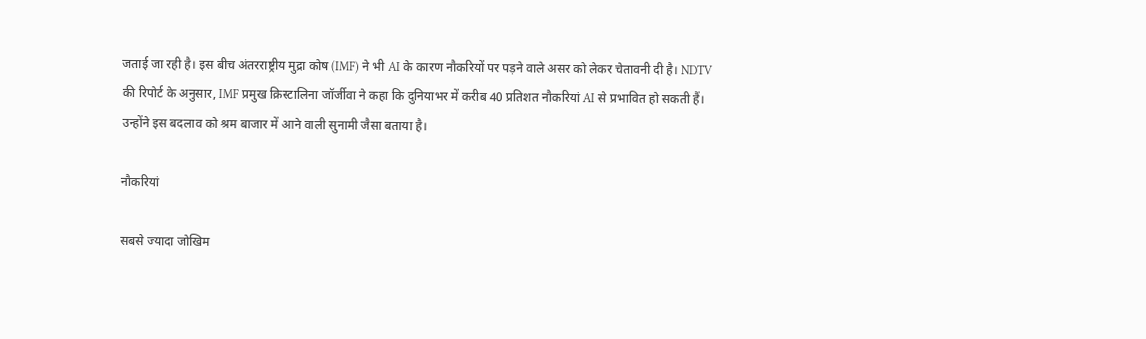जताई जा रही है। इस बीच अंतरराष्ट्रीय मुद्रा कोष (IMF) ने भी AI के कारण नौकरियों पर पड़ने वाले असर को लेकर चेतावनी दी है। NDTV की रिपोर्ट के अनुसार, IMF प्रमुख क्रिस्टालिना जॉर्जीवा ने कहा कि दुनियाभर में करीब 40 प्रतिशत नौकरियां AI से प्रभावित हो सकती हैं। उन्होंने इस बदलाव को श्रम बाजार में आने वाली सुनामी जैसा बताया है।

नौकरियां

सबसे ज्यादा जोखिम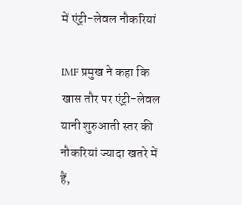में एंट्री-लेवल नौकरियां

IMF प्रमुख ने कहा कि खास तौर पर एंट्री-लेवल यानी शुरुआती स्तर की नौकरियां ज्यादा खतरे में हैं,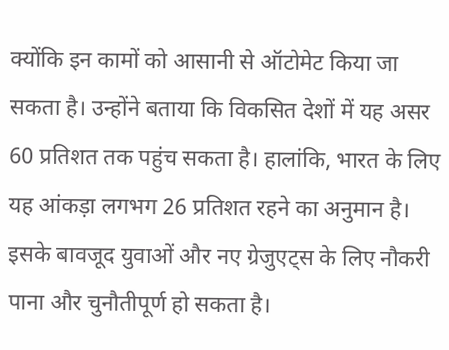क्योंकि इन कामों को आसानी से ऑटोमेट किया जा सकता है। उन्होंने बताया कि विकसित देशों में यह असर 60 प्रतिशत तक पहुंच सकता है। हालांकि, भारत के लिए यह आंकड़ा लगभग 26 प्रतिशत रहने का अनुमान है। इसके बावजूद युवाओं और नए ग्रेजुएट्स के लिए नौकरी पाना और चुनौतीपूर्ण हो सकता है।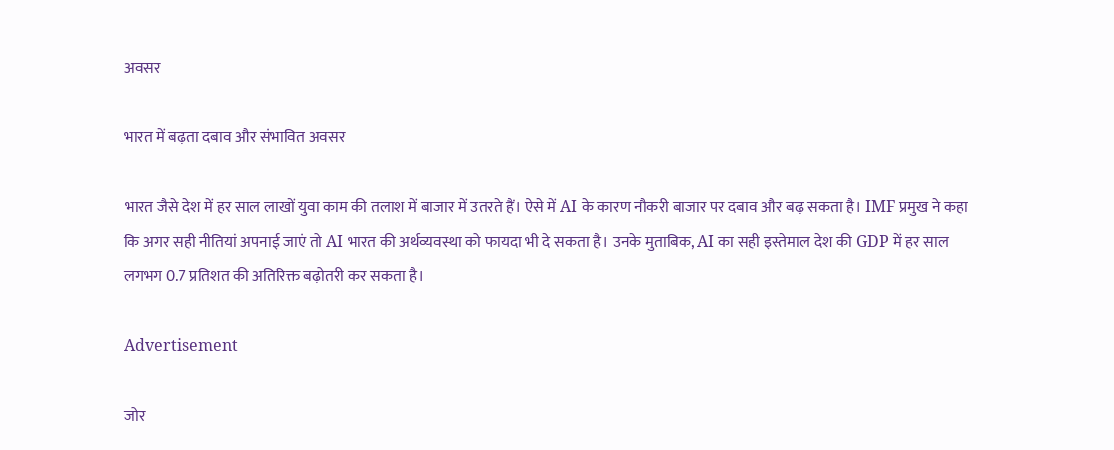अवसर

भारत में बढ़ता दबाव और संभावित अवसर

भारत जैसे देश में हर साल लाखों युवा काम की तलाश में बाजार में उतरते हैं। ऐसे में AI के कारण नौकरी बाजार पर दबाव और बढ़ सकता है। IMF प्रमुख ने कहा कि अगर सही नीतियां अपनाई जाएं तो AI भारत की अर्थव्यवस्था को फायदा भी दे सकता है। उनके मुताबिक, AI का सही इस्तेमाल देश की GDP में हर साल लगभग 0.7 प्रतिशत की अतिरिक्त बढ़ोतरी कर सकता है।

Advertisement

जोर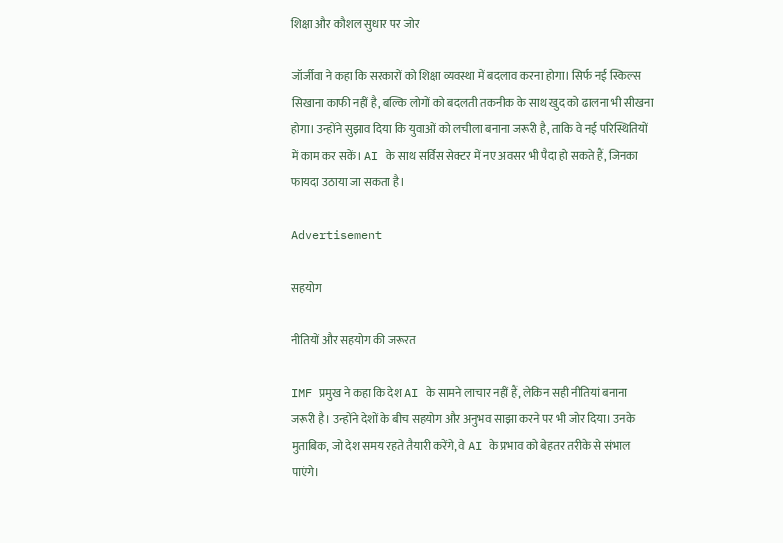शिक्षा और कौशल सुधार पर जोर

जॉर्जीवा ने कहा कि सरकारों को शिक्षा व्यवस्था में बदलाव करना होगा। सिर्फ नई स्किल्स सिखाना काफी नहीं है, बल्कि लोगों को बदलती तकनीक के साथ खुद को ढालना भी सीखना होगा। उन्होंने सुझाव दिया कि युवाओं को लचीला बनाना जरूरी है, ताकि वे नई परिस्थितियों में काम कर सकें। AI के साथ सर्विस सेक्टर में नए अवसर भी पैदा हो सकते हैं, जिनका फायदा उठाया जा सकता है।

Advertisement

सहयोग

नीतियों और सहयोग की जरूरत

IMF प्रमुख ने कहा कि देश AI के सामने लाचार नहीं हैं, लेकिन सही नीतियां बनाना जरूरी है। उन्होंने देशों के बीच सहयोग और अनुभव साझा करने पर भी जोर दिया। उनके मुताबिक, जो देश समय रहते तैयारी करेंगे, वे AI के प्रभाव को बेहतर तरीके से संभाल पाएंगे।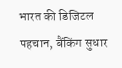भारत की डिजिटल पहचान, बैंकिंग सुधार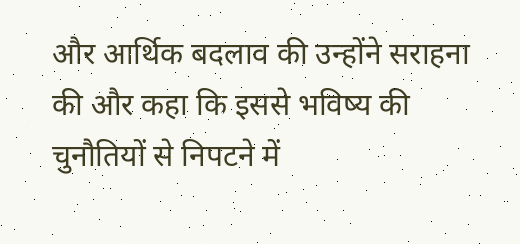और आर्थिक बदलाव की उन्होंने सराहना की और कहा कि इससे भविष्य की चुनौतियों से निपटने में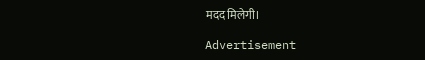मदद मिलेगी।

Advertisement